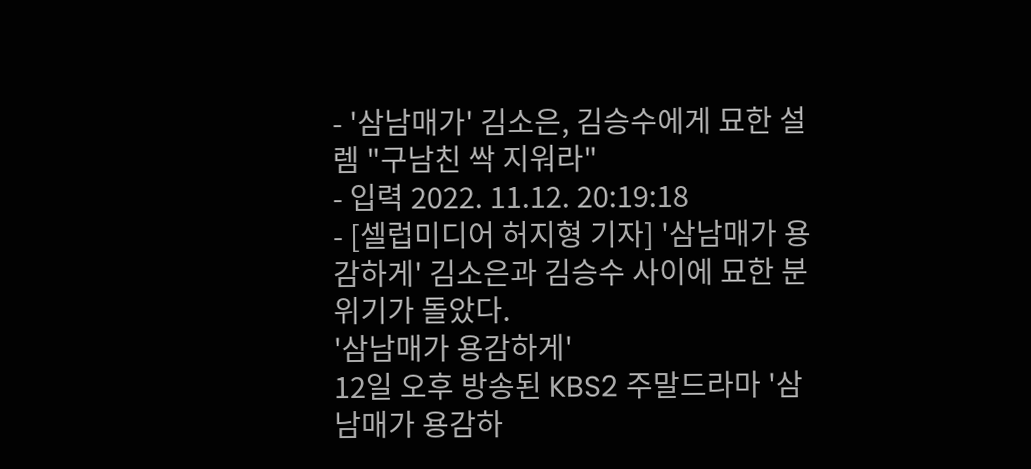- '삼남매가' 김소은, 김승수에게 묘한 설렘 "구남친 싹 지워라"
- 입력 2022. 11.12. 20:19:18
- [셀럽미디어 허지형 기자] '삼남매가 용감하게' 김소은과 김승수 사이에 묘한 분위기가 돌았다.
'삼남매가 용감하게'
12일 오후 방송된 KBS2 주말드라마 '삼남매가 용감하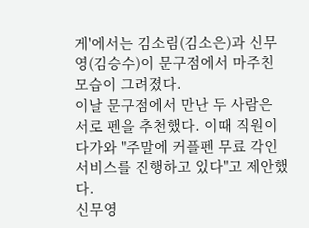게'에서는 김소림(김소은)과 신무영(김승수)이 문구점에서 마주친 모습이 그려졌다.
이날 문구점에서 만난 두 사람은 서로 펜을 추천했다. 이때 직원이 다가와 "주말에 커플펜 무료 각인 서비스를 진행하고 있다"고 제안했다.
신무영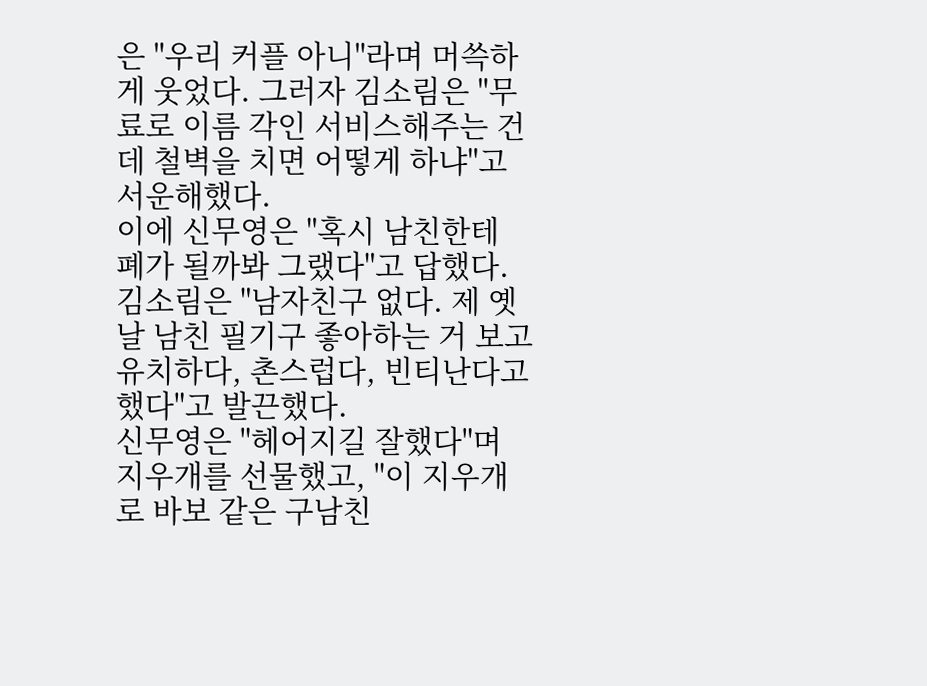은 "우리 커플 아니"라며 머쓱하게 웃었다. 그러자 김소림은 "무료로 이름 각인 서비스해주는 건데 철벽을 치면 어떻게 하냐"고 서운해했다.
이에 신무영은 "혹시 남친한테 폐가 될까봐 그랬다"고 답했다. 김소림은 "남자친구 없다. 제 옛날 남친 필기구 좋아하는 거 보고 유치하다, 촌스럽다, 빈티난다고 했다"고 발끈했다.
신무영은 "헤어지길 잘했다"며 지우개를 선물했고, "이 지우개로 바보 같은 구남친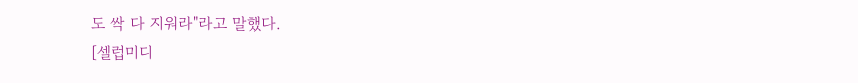도 싹 다 지워라"라고 말했다.
[셀럽미디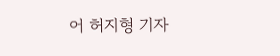어 허지형 기자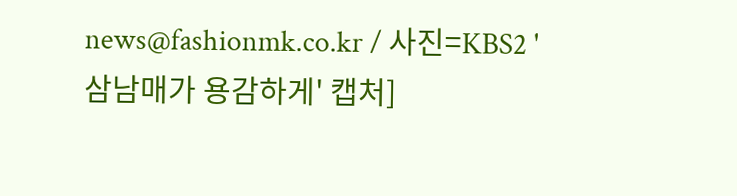news@fashionmk.co.kr / 사진=KBS2 '삼남매가 용감하게' 캡처]